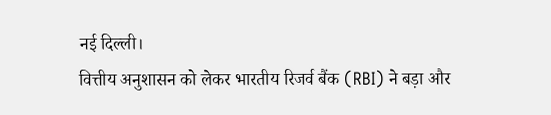नई दिल्ली।
वित्तीय अनुशासन को लेकर भारतीय रिजर्व बैंक (RBI) ने बड़ा और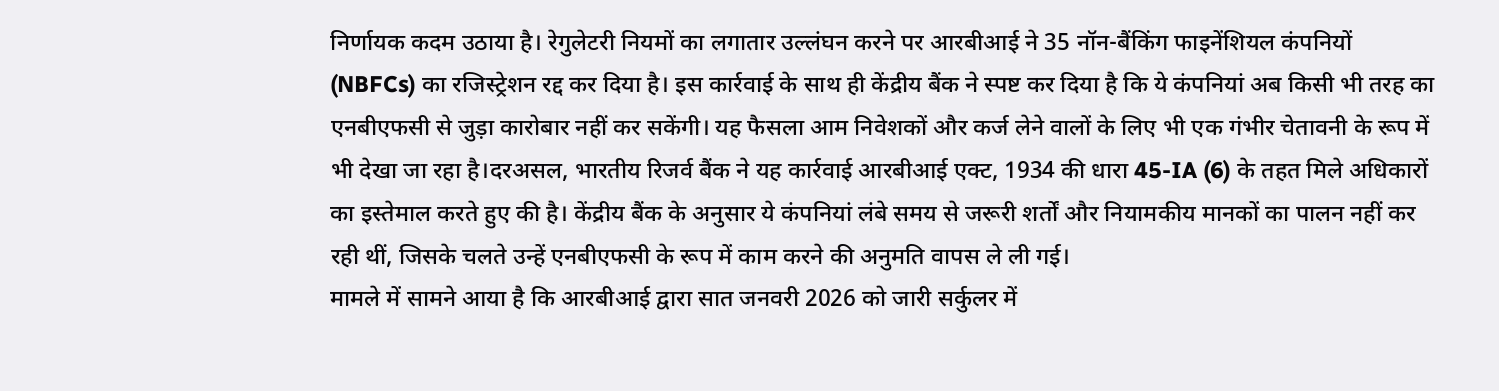निर्णायक कदम उठाया है। रेगुलेटरी नियमों का लगातार उल्लंघन करने पर आरबीआई ने 35 नॉन-बैंकिंग फाइनेंशियल कंपनियों (NBFCs) का रजिस्ट्रेशन रद्द कर दिया है। इस कार्रवाई के साथ ही केंद्रीय बैंक ने स्पष्ट कर दिया है कि ये कंपनियां अब किसी भी तरह का एनबीएफसी से जुड़ा कारोबार नहीं कर सकेंगी। यह फैसला आम निवेशकों और कर्ज लेने वालों के लिए भी एक गंभीर चेतावनी के रूप में भी देखा जा रहा है।दरअसल, भारतीय रिजर्व बैंक ने यह कार्रवाई आरबीआई एक्ट, 1934 की धारा 45-IA (6) के तहत मिले अधिकारों का इस्तेमाल करते हुए की है। केंद्रीय बैंक के अनुसार ये कंपनियां लंबे समय से जरूरी शर्तों और नियामकीय मानकों का पालन नहीं कर रही थीं, जिसके चलते उन्हें एनबीएफसी के रूप में काम करने की अनुमति वापस ले ली गई।
मामले में सामने आया है कि आरबीआई द्वारा सात जनवरी 2026 को जारी सर्कुलर में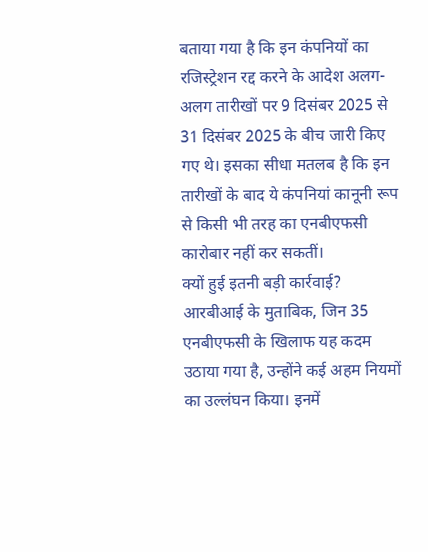बताया गया है कि इन कंपनियों का रजिस्ट्रेशन रद्द करने के आदेश अलग-अलग तारीखों पर 9 दिसंबर 2025 से 31 दिसंबर 2025 के बीच जारी किए गए थे। इसका सीधा मतलब है कि इन तारीखों के बाद ये कंपनियां कानूनी रूप से किसी भी तरह का एनबीएफसी कारोबार नहीं कर सकतीं।
क्यों हुई इतनी बड़ी कार्रवाई?
आरबीआई के मुताबिक, जिन 35 एनबीएफसी के खिलाफ यह कदम उठाया गया है, उन्होंने कई अहम नियमों का उल्लंघन किया। इनमें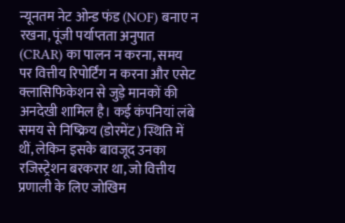न्यूनतम नेट ओन्ड फंड (NOF) बनाए न रखना, पूंजी पर्याप्तता अनुपात (CRAR) का पालन न करना, समय पर वित्तीय रिपोर्टिंग न करना और एसेट क्लासिफिकेशन से जुड़े मानकों की अनदेखी शामिल है। कई कंपनियां लंबे समय से निष्क्रिय (डोरमेंट) स्थिति में थीं, लेकिन इसके बावजूद उनका रजिस्ट्रेशन बरकरार था, जो वित्तीय प्रणाली के लिए जोखिम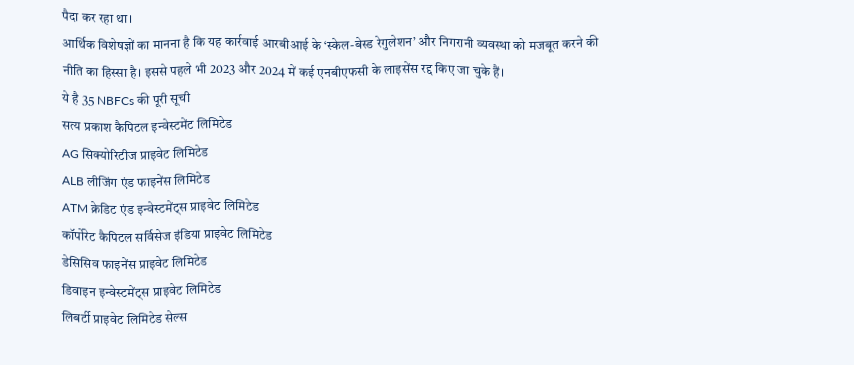पैदा कर रहा था।
आर्थिक विशेषज्ञों का मानना है कि यह कार्रवाई आरबीआई के ‘स्केल-बेस्ड रेगुलेशन’ और निगरानी व्यवस्था को मजबूत करने की नीति का हिस्सा है। इससे पहले भी 2023 और 2024 में कई एनबीएफसी के लाइसेंस रद्द किए जा चुके हैं।
ये है 35 NBFCs की पूरी सूची
सत्य प्रकाश कैपिटल इन्वेस्टमेंट लिमिटेड
AG सिक्योरिटीज प्राइवेट लिमिटेड
ALB लीजिंग एंड फाइनेंस लिमिटेड
ATM क्रेडिट एंड इन्वेस्टमेंट्स प्राइवेट लिमिटेड
कॉर्पोरेट कैपिटल सर्विसेज इंडिया प्राइवेट लिमिटेड
डेसिसिव फाइनेंस प्राइवेट लिमिटेड
डिवाइन इन्वेस्टमेंट्स प्राइवेट लिमिटेड
लिबर्टी प्राइवेट लिमिटेड सेल्स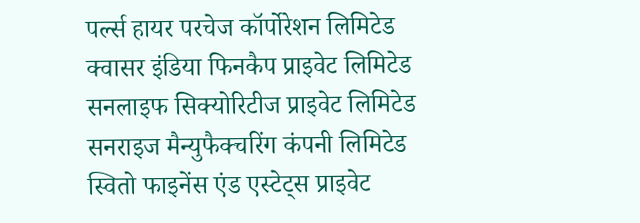पर्ल्स हायर परचेज कॉर्पोरेशन लिमिटेड
क्वासर इंडिया फिनकैप प्राइवेट लिमिटेड
सनलाइफ सिक्योरिटीज प्राइवेट लिमिटेड
सनराइज मैन्युफैक्चरिंग कंपनी लिमिटेड
स्वितो फाइनेंस एंड एस्टेट्स प्राइवेट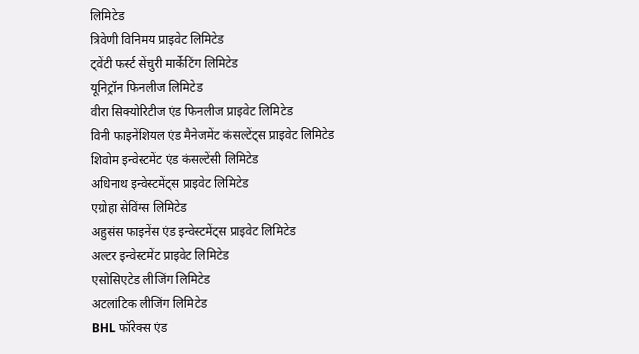लिमिटेड
त्रिवेणी विनिमय प्राइवेट लिमिटेड
ट्वेंटी फर्स्ट सेंचुरी मार्केटिंग लिमिटेड
यूनिट्रॉन फिनलीज लिमिटेड
वीरा सिक्योरिटीज एंड फिनलीज प्राइवेट लिमिटेड
विनी फाइनेंशियल एंड मैनेजमेंट कंसल्टेंट्स प्राइवेट लिमिटेड
शिवोम इन्वेस्टमेंट एंड कंसल्टेंसी लिमिटेड
अधिनाथ इन्वेस्टमेंट्स प्राइवेट लिमिटेड
एग्रोहा सेविंग्स लिमिटेड
अहुसंस फाइनेंस एंड इन्वेस्टमेंट्स प्राइवेट लिमिटेड
अल्टर इन्वेस्टमेंट प्राइवेट लिमिटेड
एसोसिएटेड लीजिंग लिमिटेड
अटलांटिक लीजिंग लिमिटेड
BHL फॉरेक्स एंड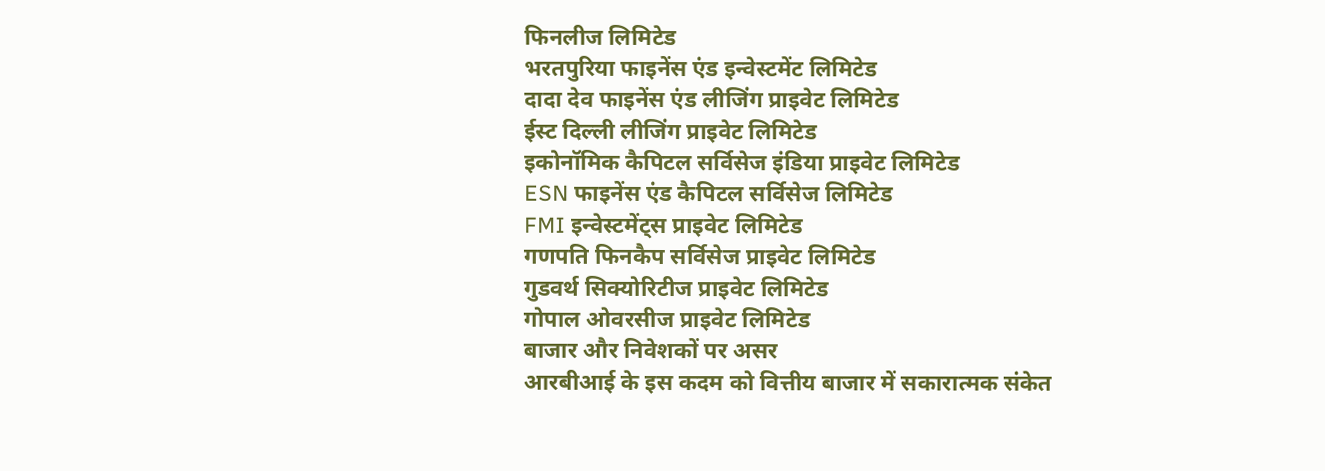फिनलीज लिमिटेड
भरतपुरिया फाइनेंस एंड इन्वेस्टमेंट लिमिटेड
दादा देव फाइनेंस एंड लीजिंग प्राइवेट लिमिटेड
ईस्ट दिल्ली लीजिंग प्राइवेट लिमिटेड
इकोनॉमिक कैपिटल सर्विसेज इंडिया प्राइवेट लिमिटेड
ESN फाइनेंस एंड कैपिटल सर्विसेज लिमिटेड
FMI इन्वेस्टमेंट्स प्राइवेट लिमिटेड
गणपति फिनकैप सर्विसेज प्राइवेट लिमिटेड
गुडवर्थ सिक्योरिटीज प्राइवेट लिमिटेड
गोपाल ओवरसीज प्राइवेट लिमिटेड
बाजार और निवेशकों पर असर
आरबीआई के इस कदम को वित्तीय बाजार में सकारात्मक संकेत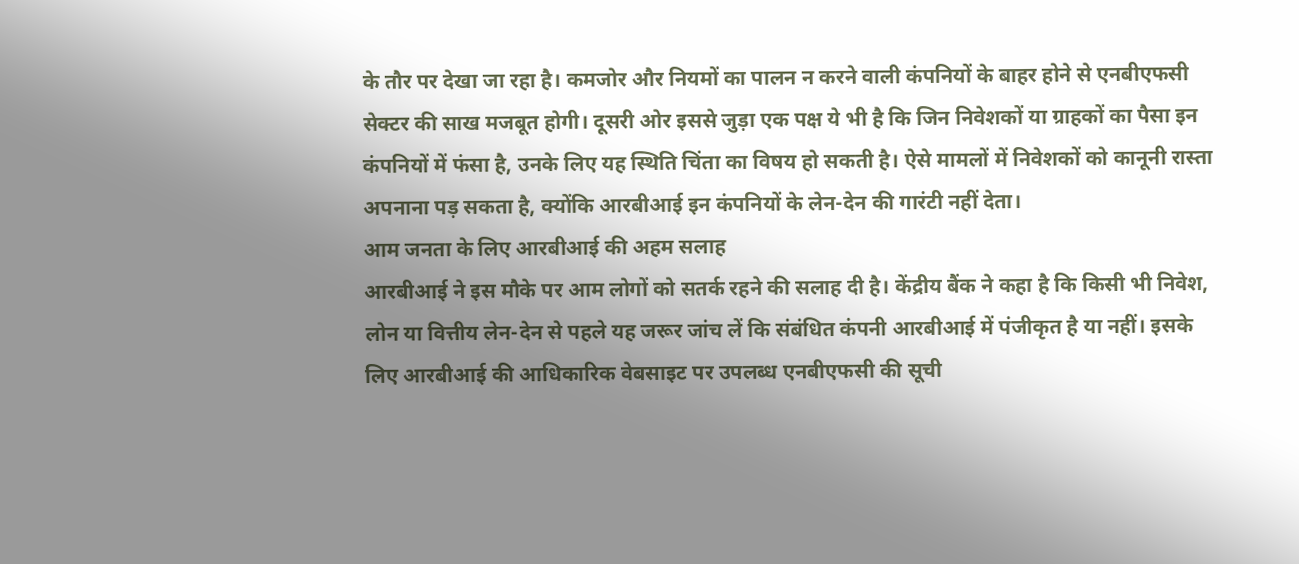के तौर पर देखा जा रहा है। कमजोर और नियमों का पालन न करने वाली कंपनियों के बाहर होने से एनबीएफसी सेक्टर की साख मजबूत होगी। दूसरी ओर इससे जुड़ा एक पक्ष ये भी है कि जिन निवेशकों या ग्राहकों का पैसा इन कंपनियों में फंसा है, उनके लिए यह स्थिति चिंता का विषय हो सकती है। ऐसे मामलों में निवेशकों को कानूनी रास्ता अपनाना पड़ सकता है, क्योंकि आरबीआई इन कंपनियों के लेन-देन की गारंटी नहीं देता।
आम जनता के लिए आरबीआई की अहम सलाह
आरबीआई ने इस मौके पर आम लोगों को सतर्क रहने की सलाह दी है। केंद्रीय बैंक ने कहा है कि किसी भी निवेश, लोन या वित्तीय लेन-देन से पहले यह जरूर जांच लें कि संबंधित कंपनी आरबीआई में पंजीकृत है या नहीं। इसके लिए आरबीआई की आधिकारिक वेबसाइट पर उपलब्ध एनबीएफसी की सूची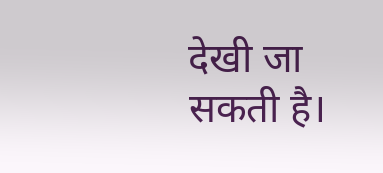देखी जा सकती है।